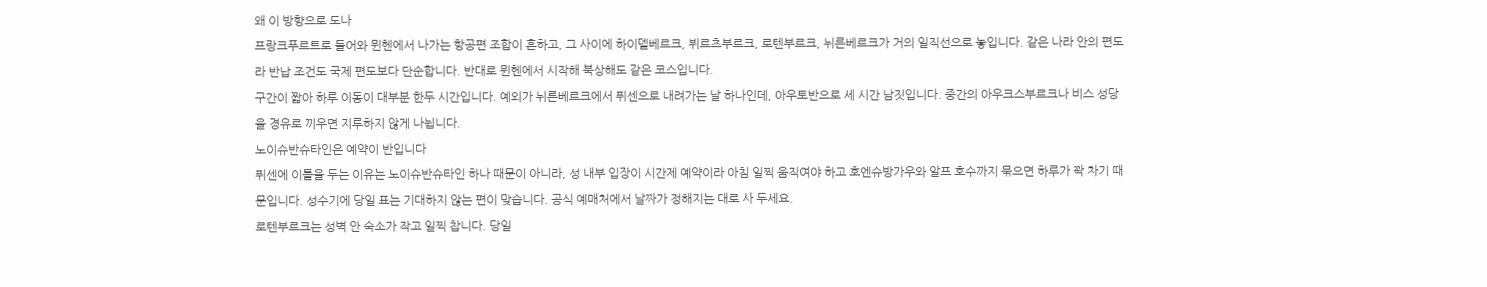왜 이 방향으로 도나
프랑크푸르트로 들어와 뮌헨에서 나가는 항공편 조합이 흔하고, 그 사이에 하이델베르크, 뷔르츠부르크, 로텐부르크, 뉘른베르크가 거의 일직선으로 놓입니다. 같은 나라 안의 편도라 반납 조건도 국제 편도보다 단순합니다. 반대로 뮌헨에서 시작해 북상해도 같은 코스입니다.
구간이 짧아 하루 이동이 대부분 한두 시간입니다. 예외가 뉘른베르크에서 퓌센으로 내려가는 날 하나인데, 아우토반으로 세 시간 남짓입니다. 중간의 아우크스부르크나 비스 성당을 경유로 끼우면 지루하지 않게 나뉩니다.
노이슈반슈타인은 예약이 반입니다
퓌센에 이틀을 두는 이유는 노이슈반슈타인 하나 때문이 아니라, 성 내부 입장이 시간제 예약이라 아침 일찍 움직여야 하고 호엔슈방가우와 알프 호수까지 묶으면 하루가 꽉 차기 때문입니다. 성수기에 당일 표는 기대하지 않는 편이 맞습니다. 공식 예매처에서 날짜가 정해지는 대로 사 두세요.
로텐부르크는 성벽 안 숙소가 작고 일찍 찹니다. 당일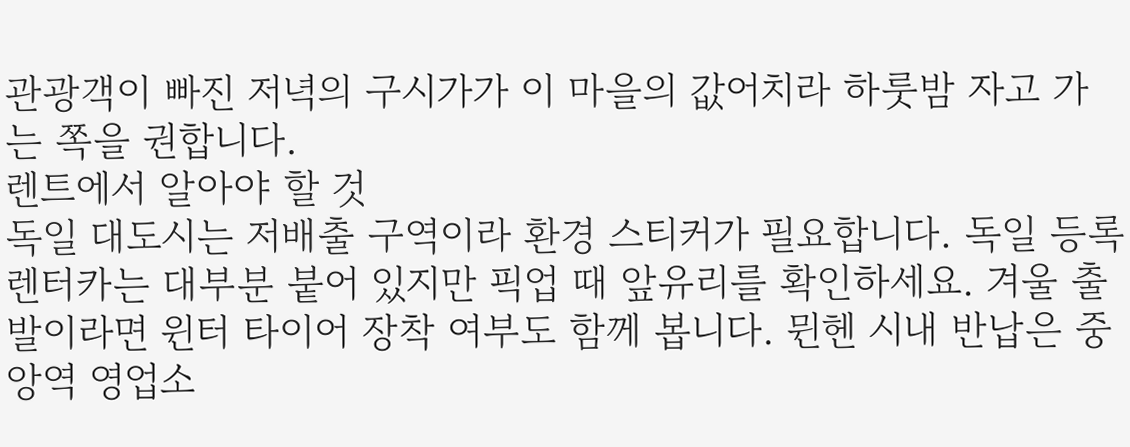관광객이 빠진 저녁의 구시가가 이 마을의 값어치라 하룻밤 자고 가는 쪽을 권합니다.
렌트에서 알아야 할 것
독일 대도시는 저배출 구역이라 환경 스티커가 필요합니다. 독일 등록 렌터카는 대부분 붙어 있지만 픽업 때 앞유리를 확인하세요. 겨울 출발이라면 윈터 타이어 장착 여부도 함께 봅니다. 뮌헨 시내 반납은 중앙역 영업소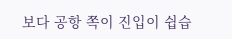보다 공항 쪽이 진입이 쉽습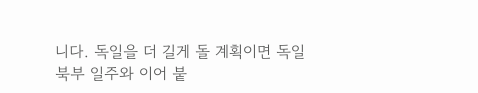니다. 독일을 더 길게 돌 계획이면 독일 북부 일주와 이어 붙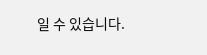일 수 있습니다.